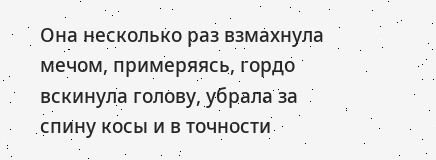Она несколько раз взмахнула мечом, примеряясь, гордо вскинула голову, убрала за спину косы и в точности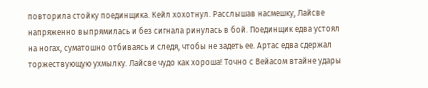повторила стойку поединщика. Кейл хохотнул. Расслышав насмешку, Лайсве напряженно выпрямилась и без сигнала ринулась в бой. Поединщик едва устоял на ногах, суматошно отбиваясь и следя, чтобы не задеть ее. Артас едва сдержал торжествующую ухмылку. Лайсве чудо как хороша! Точно с Вейасом втайне удары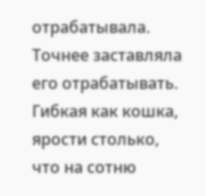отрабатывала. Точнее заставляла его отрабатывать. Гибкая как кошка, ярости столько, что на сотню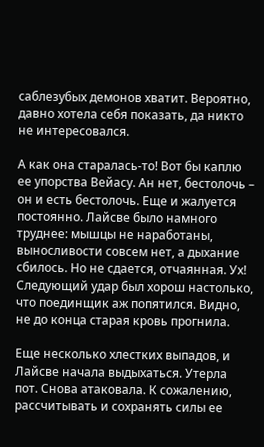саблезубых демонов хватит. Вероятно, давно хотела себя показать, да никто не интересовался.

А как она старалась-то! Вот бы каплю ее упорства Вейасу. Ан нет, бестолочь – он и есть бестолочь. Еще и жалуется постоянно. Лайсве было намного труднее: мышцы не наработаны, выносливости совсем нет, а дыхание сбилось. Но не сдается, отчаянная. Ух! Следующий удар был хорош настолько, что поединщик аж попятился. Видно, не до конца старая кровь прогнила.

Еще несколько хлестких выпадов, и Лайсве начала выдыхаться. Утерла пот. Снова атаковала. К сожалению, рассчитывать и сохранять силы ее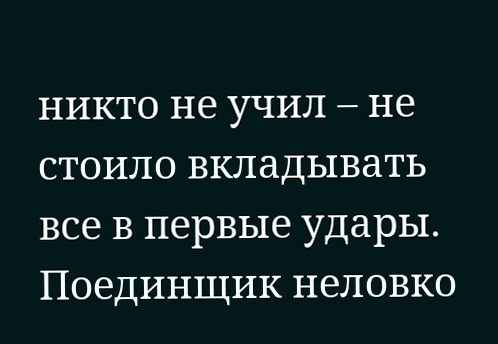никто не учил – не стоило вкладывать все в первые удары. Поединщик неловко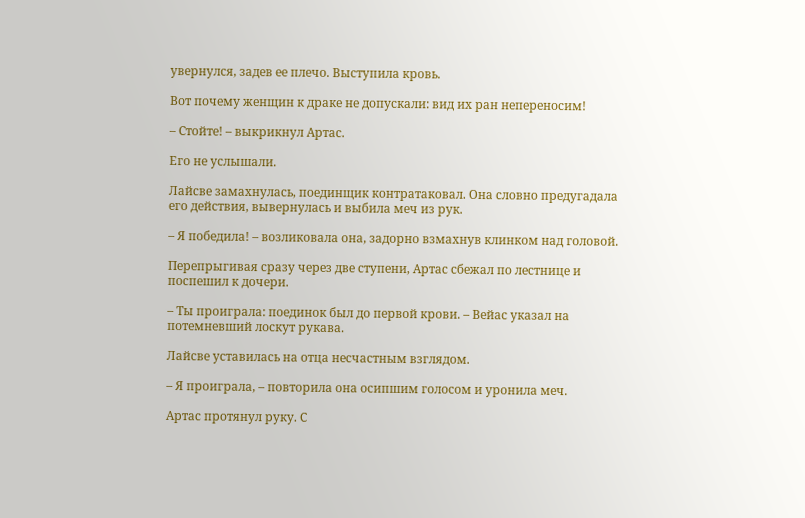увернулся, задев ее плечо. Выступила кровь.

Вот почему женщин к драке не допускали: вид их ран непереносим!

– Стойте! – выкрикнул Артас.

Его не услышали.

Лайсве замахнулась, поединщик контратаковал. Она словно предугадала его действия, вывернулась и выбила меч из рук.

– Я победила! – возликовала она, задорно взмахнув клинком над головой.

Перепрыгивая сразу через две ступени, Артас сбежал по лестнице и поспешил к дочери.

– Ты проиграла: поединок был до первой крови. – Вейас указал на потемневший лоскут рукава.

Лайсве уставилась на отца несчастным взглядом.

– Я проиграла, – повторила она осипшим голосом и уронила меч.

Артас протянул руку. С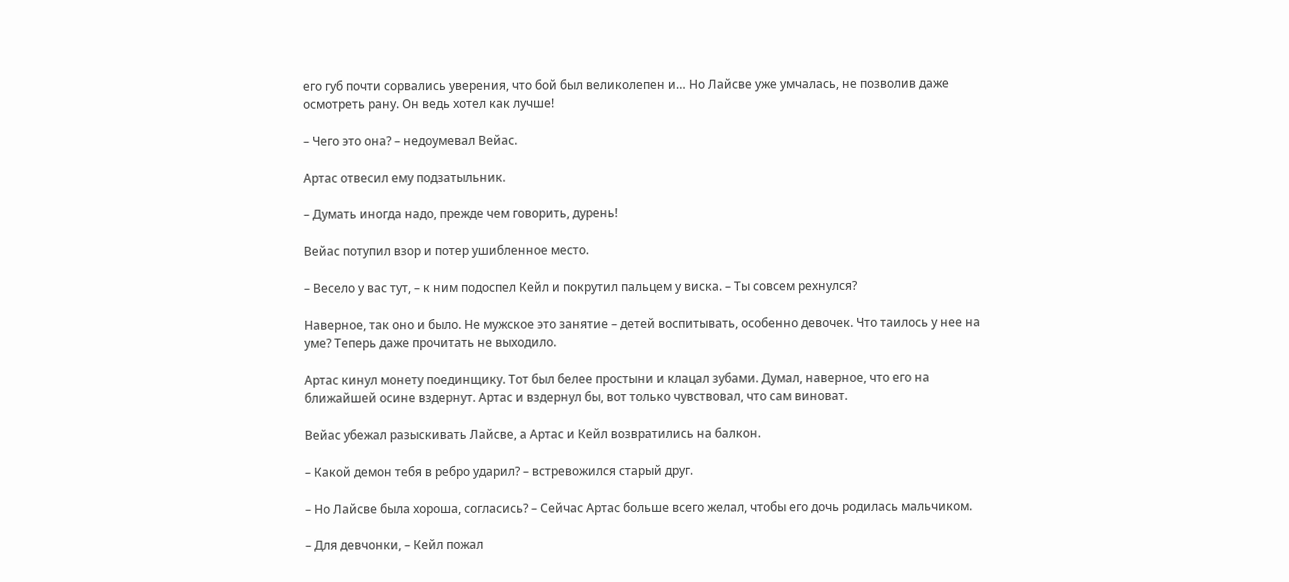его губ почти сорвались уверения, что бой был великолепен и… Но Лайсве уже умчалась, не позволив даже осмотреть рану. Он ведь хотел как лучше!

– Чего это она? – недоумевал Вейас.

Артас отвесил ему подзатыльник.

– Думать иногда надо, прежде чем говорить, дурень!

Вейас потупил взор и потер ушибленное место.

– Весело у вас тут, – к ним подоспел Кейл и покрутил пальцем у виска. – Ты совсем рехнулся?

Наверное, так оно и было. Не мужское это занятие – детей воспитывать, особенно девочек. Что таилось у нее на уме? Теперь даже прочитать не выходило.

Артас кинул монету поединщику. Тот был белее простыни и клацал зубами. Думал, наверное, что его на ближайшей осине вздернут. Артас и вздернул бы, вот только чувствовал, что сам виноват.

Вейас убежал разыскивать Лайсве, а Артас и Кейл возвратились на балкон.

– Какой демон тебя в ребро ударил? – встревожился старый друг.

– Но Лайсве была хороша, согласись? – Сейчас Артас больше всего желал, чтобы его дочь родилась мальчиком.

– Для девчонки, – Кейл пожал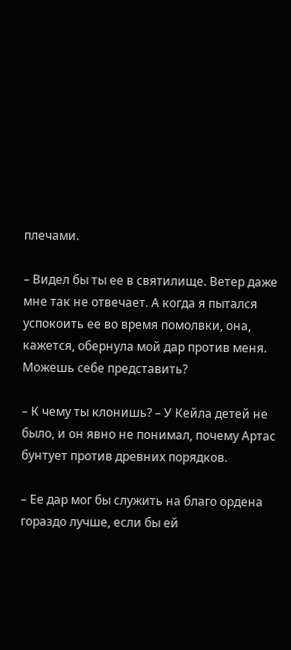плечами.

– Видел бы ты ее в святилище. Ветер даже мне так не отвечает. А когда я пытался успокоить ее во время помолвки, она, кажется, обернула мой дар против меня. Можешь себе представить?

– К чему ты клонишь? – У Кейла детей не было, и он явно не понимал, почему Артас бунтует против древних порядков.

– Ее дар мог бы служить на благо ордена гораздо лучше, если бы ей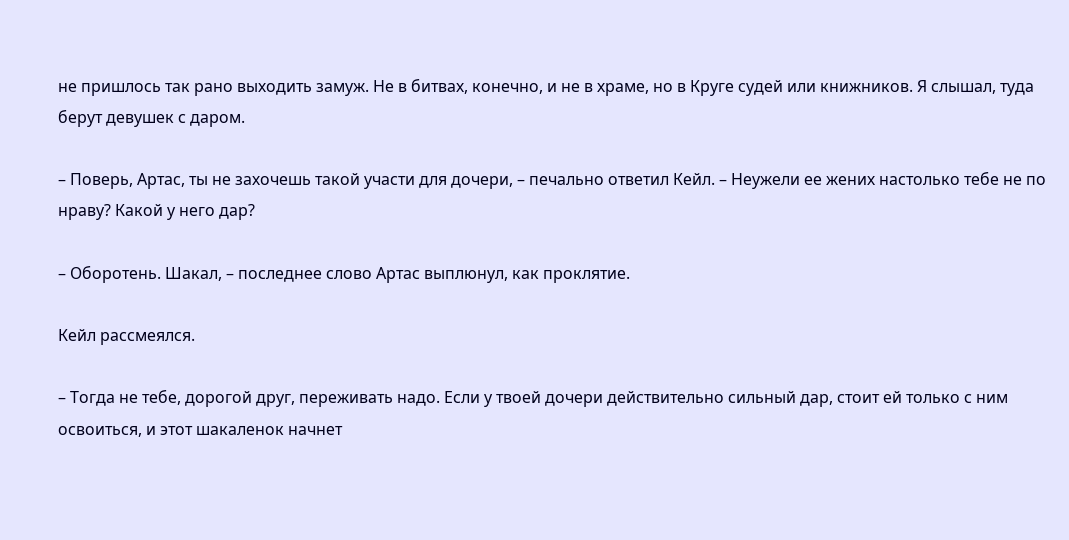не пришлось так рано выходить замуж. Не в битвах, конечно, и не в храме, но в Круге судей или книжников. Я слышал, туда берут девушек с даром.

– Поверь, Артас, ты не захочешь такой участи для дочери, – печально ответил Кейл. – Неужели ее жених настолько тебе не по нраву? Какой у него дар?

– Оборотень. Шакал, – последнее слово Артас выплюнул, как проклятие.

Кейл рассмеялся.

– Тогда не тебе, дорогой друг, переживать надо. Если у твоей дочери действительно сильный дар, стоит ей только с ним освоиться, и этот шакаленок начнет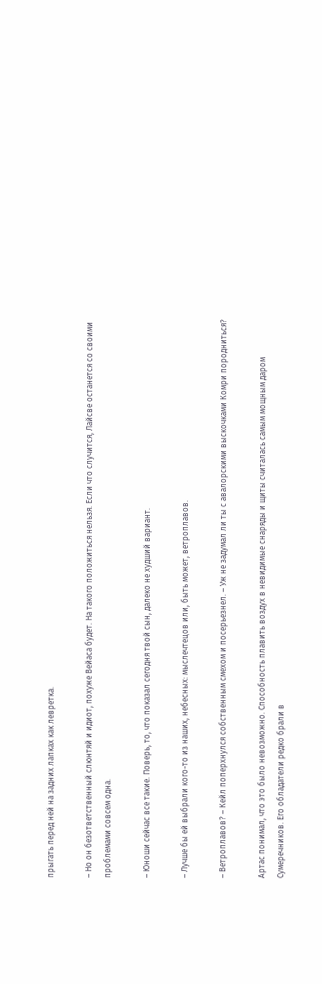прыгать перед ней на задних лапках как левретка.

– Но он безответственный слюнтяй и идиот, похуже Вейаса будет. На такого положиться нельзя. Если что случится, Лайсве останется со своими проблемами совсем одна.

– Юноши сейчас все такие. Поверь, то, что показал сегодня твой сын, далеко не худший вариант.

– Лучше бы ей выбрали кого-то из наших, небесных: мыслечтецов или, быть может, ветроплавов.

– Ветроплавов? – Кейл поперхнулся собственным смехом и посерьезнел. – Уж не задумал ли ты с авалорскими выскочками Комри породниться?

Артас понимал, что это было невозможно. Способность плавить воздух в невидимые снаряды и щиты считалась самым мощным даром Сумеречников. Его обладатели редко брали в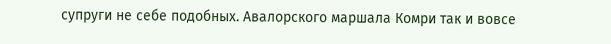супруги не себе подобных. Авалорского маршала Комри так и вовсе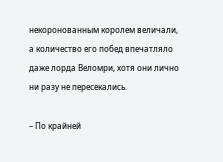некоронованным королем величали, а количество его побед впечатляло даже лорда Веломри, хотя они лично ни разу не пересекались.

– По крайней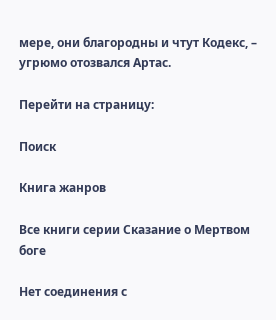мере, они благородны и чтут Кодекс, – угрюмо отозвался Артас.

Перейти на страницу:

Поиск

Книга жанров

Все книги серии Сказание о Мертвом боге

Нет соединения с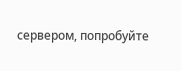сервером, попробуйте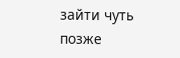зайти чуть позже